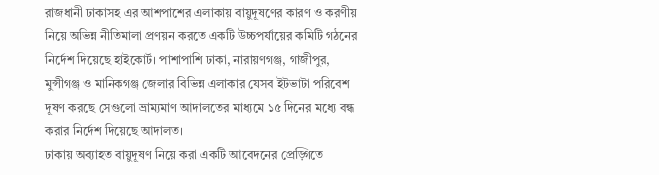রাজধানী ঢাকাসহ এর আশপাশের এলাকায় বায়ুদূষণের কারণ ও করণীয় নিয়ে অভিন্ন নীতিমালা প্রণয়ন করতে একটি উচ্চপর্যায়ের কমিটি গঠনের নির্দেশ দিয়েছে হাইকোর্ট। পাশাপাশি ঢাকা, নারায়ণগঞ্জ, গাজীপুর, মুন্সীগঞ্জ ও মানিকগঞ্জ জেলার বিভিন্ন এলাকার যেসব ইটভাটা পরিবেশ দূষণ করছে সেগুলো ভ্রাম্যমাণ আদালতের মাধ্যমে ১৫ দিনের মধ্যে বন্ধ করার নির্দেশ দিয়েছে আদালত।
ঢাকায় অব্যাহত বায়ুদূষণ নিয়ে করা একটি আবেদনের প্রেড়্গিতে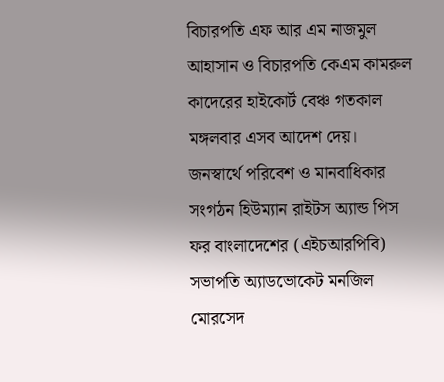বিচারপতি এফ আর এম নাজমুল আহাসান ও বিচারপতি কেএম কামরুল কাদেরের হাইকোর্ট বেঞ্চ গতকাল মঙ্গলবার এসব আদেশ দেয়। জনস্বার্থে পরিবেশ ও মানবাধিকার সংগঠন হিউম্যান রাইটস অ্যান্ড পিস ফর বাংলাদেশের (এইচআরপিবি) সভাপতি অ্যাডভোকেট মনজিল মোরসেদ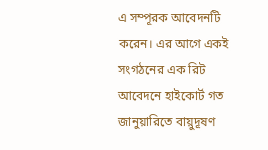এ সম্পূরক আবেদনটি করেন। এর আগে একই সংগঠনের এক রিট আবেদনে হাইকোর্ট গত জানুয়ারিতে বায়ুদূষণ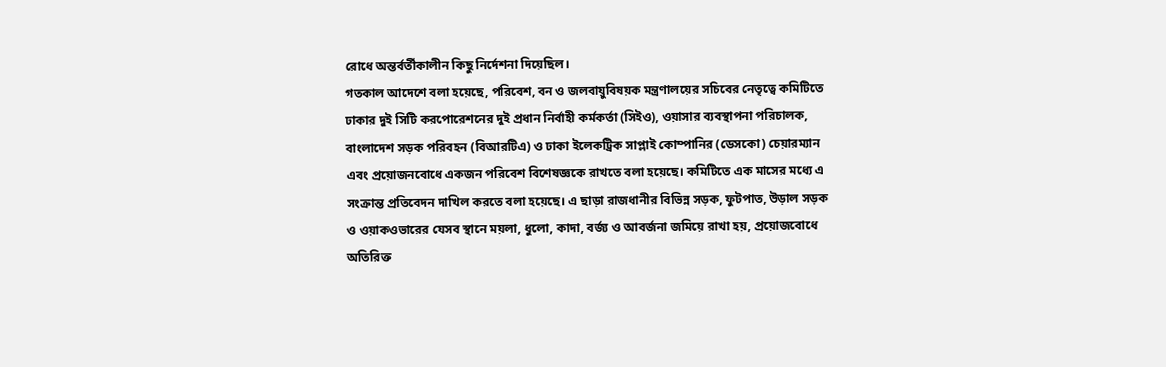রোধে অন্তর্বর্তীকালীন কিছু নির্দেশনা দিয়েছিল।
গতকাল আদেশে বলা হয়েছে, পরিবেশ, বন ও জলবায়ুবিষয়ক মন্ত্রণালয়ের সচিবের নেতৃত্বে কমিটিতে ঢাকার দুই সিটি করপোরেশনের দুই প্রধান নির্বাহী কর্মকর্তা (সিইও), ওয়াসার ব্যবস্থাপনা পরিচালক, বাংলাদেশ সড়ক পরিবহন (বিআরটিএ) ও ঢাকা ইলেকট্রিক সাপ্লাই কোম্পানির (ডেসকো) চেয়ারম্যান এবং প্রয়োজনবোধে একজন পরিবেশ বিশেষজ্ঞকে রাখতে বলা হয়েছে। কমিটিতে এক মাসের মধ্যে এ সংক্রান্ত প্রতিবেদন দাখিল করতে বলা হয়েছে। এ ছাড়া রাজধানীর বিভিন্ন সড়ক, ফুটপাত, উড়াল সড়ক ও ওয়াকওভারের যেসব স্থানে ময়লা, ধুলো, কাদা, বর্জ্য ও আবর্জনা জমিয়ে রাখা হয়, প্রয়োজবোধে অতিরিক্ত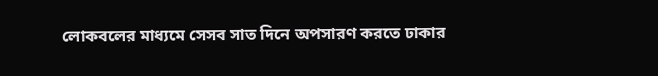লোকবলের মাধ্যমে সেসব সাত দিনে অপসারণ করতে ঢাকার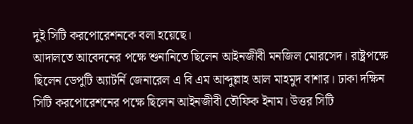দুই সিটি করপোরেশনকে বলা হয়েছে।
আদালতে আবেদনের পক্ষে শুনানিতে ছিলেন আইনজীবী মনজিল মোরসেদ। রাষ্ট্রপক্ষে ছিলেন ডেপুটি অ্যাটর্নি জেনারেল এ বি এম আব্দুল্লাহ আল মাহমুদ বাশার। ঢাকা দক্ষিন সিটি করপোরেশনের পক্ষে ছিলেন আইনজীবী তৌফিক ইনাম। উত্তর সিটি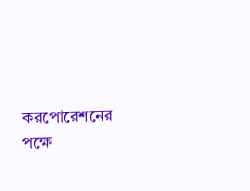করপোরেশনের পক্ষে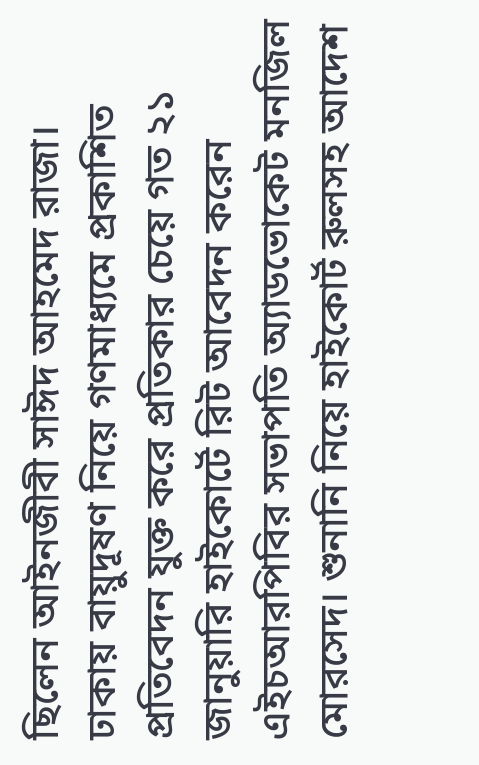ছিলেন আইনজীবী সাঈদ আহমেদ রাজা।
ঢাকায় বায়ুদূষণ নিয়ে গণমাধ্যমে প্রকাশিত প্রতিবেদন যুক্ত করে প্রতিকার চেয়ে গত ২১ জানুয়ারি হাইকোর্টে রিট আবেদন করেন এইচআরপিবির সভাপতি অ্যাডভোকেট মনজিল মোরসেদ। শুনানি নিয়ে হাইকোর্ট রুলসহ আদেশ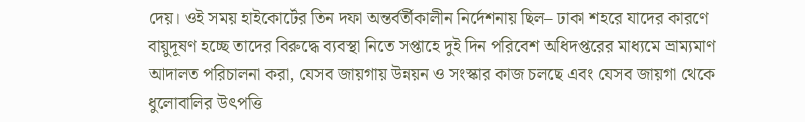দেয়। ওই সময় হাইকোর্টের তিন দফা অন্তর্বর্তীকালীন নির্দেশনায় ছিল– ঢাকা শহরে যাদের কারণে বায়ুদূষণ হচ্ছে তাদের বিরুদ্ধে ব্যবস্থা নিতে সপ্তাহে দুই দিন পরিবেশ অধিদপ্তরের মাধ্যমে ভ্রাম্যমাণ আদালত পরিচালনা করা, যেসব জায়গায় উন্নয়ন ও সংস্কার কাজ চলছে এবং যেসব জায়গা থেকে ধুলোবালির উৎপত্তি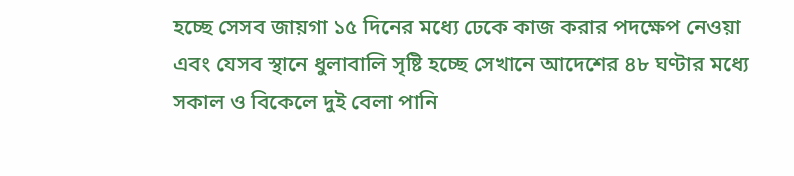হচ্ছে সেসব জায়গা ১৫ দিনের মধ্যে ঢেকে কাজ করার পদক্ষেপ নেওয়া এবং যেসব স্থানে ধুলাবালি সৃষ্টি হচ্ছে সেখানে আদেশের ৪৮ ঘণ্টার মধ্যে সকাল ও বিকেলে দুই বেলা পানি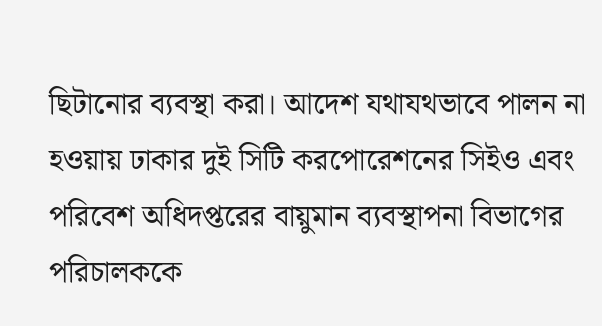ছিটানোর ব্যবস্থা করা। আদেশ যথাযথভাবে পালন না হওয়ায় ঢাকার দুই সিটি করপোরেশনের সিইও এবং পরিবেশ অধিদপ্তরের বায়ুমান ব্যবস্থাপনা বিভাগের পরিচালককে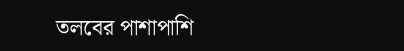তলবের পাশাপাশি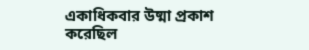একাধিকবার উষ্মা প্রকাশ করেছিল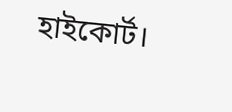হাইকোর্ট।